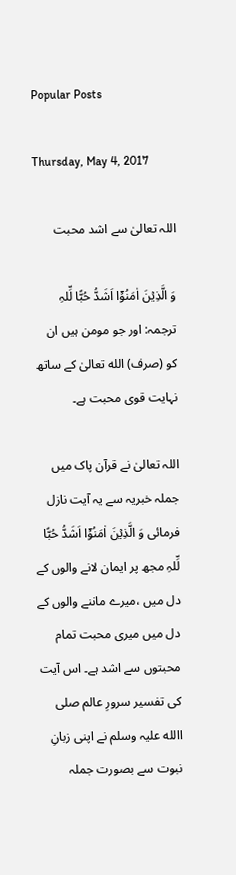Popular Posts

Thursday, May 4, 2017

اللہ تعالیٰ سے اشد محبت

وَ الَّذِیۡنَ اٰمَنُوۡۤا اَشَدُّ حُبًّا لِّلہِ
ترجمہ: اور جو مومن ہیں ان کو (صرف) الله تعالیٰ کے ساتھ نہایت قوی محبت ہے۔

اللہ تعالیٰ نے قرآن پاک میں جملہ خبریہ سے یہ آیت نازل فرمائی وَ الَّذِیۡنَ اٰمَنُوۡۤا اَشَدُّ حُبًّا  لِّلہِ مجھ پر ایمان لانے والوں کے دل میں ،میرے ماننے والوں کے دل میں میری محبت تمام محبتوں سے اشد ہے۔ اس آیت کی تفسیر سرورِ عالم صلی االله علیہ وسلم نے اپنی زبانِ نبوت سے بصورت جملہ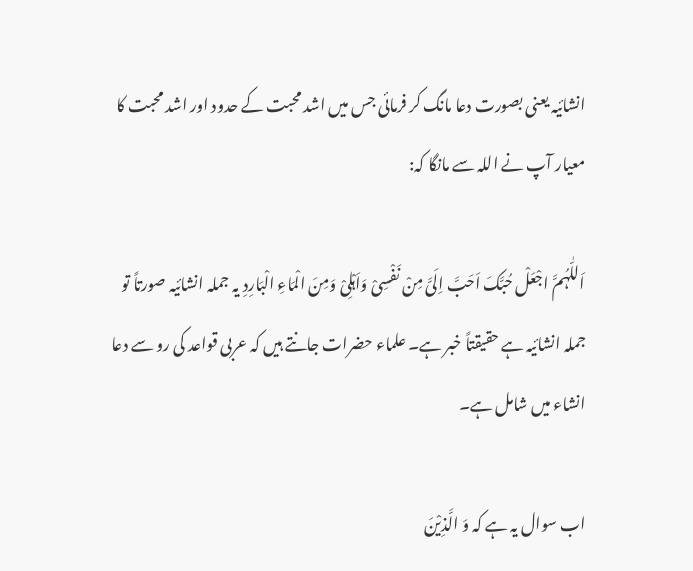انشائیہ یعنی بصورت دعا مانگ کر فرمائی جس میں اشد محبت کے حدود اور اشد محبت کا معیار آپ نے اللہ سے مانگا کہ:

اَللّٰہُمَّ اجْعَلْ حُبَّکَ اَحَبَّ اِلَیَّ مِنْ نَفْسِیْ وَاَہْلِیْ وَمِنَ الْمَاءِ الْبَارِدِ یہ جملہ انشائیہ صورتاً تو جملہ انشائیہ ہے حقیقتاً خبر ہے۔ علماء حضرات جانتے ہیں کہ عربی قواعد کی رو سے دعا انشاء میں شامل ہے۔

اب سوال یہ ہے کہ وَ الَّذِیْنَ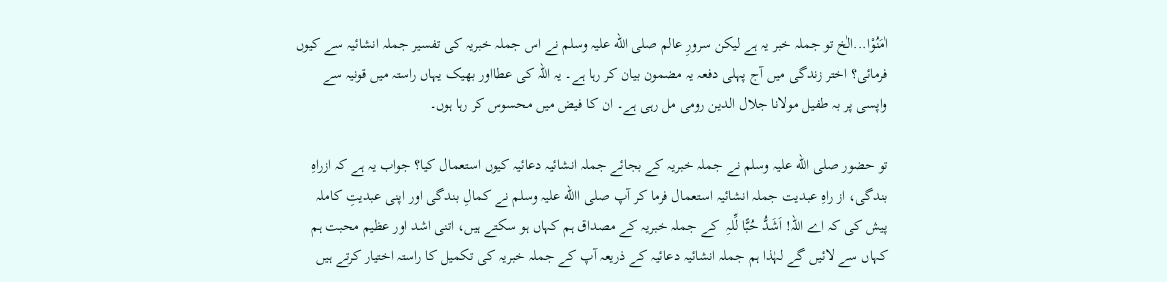اٰمَنُوْا...الٰخ تو جملہ خبر یہ ہے لیکن سرورِ عالم صلی الله علیہ وسلم نے اس جملہ خبریہ کی تفسیر جملہ انشائیہ سے کیوں فرمائی؟ اختر زندگی میں آج پہلی دفعہ یہ مضمون بیان کر رہا ہے۔ یہ اللہ کی عطااور بھیک یہاں راستہ میں قونیہ سے واپسی پر بہ طفیل مولانا جلال الدین رومی مل رہی ہے۔ ان کا فیض میں محسوس کر رہا ہوں۔

تو حضور صلی الله علیہ وسلم نے جملہ خبریہ کے بجائے جملہ انشائیہ دعائیہ کیوں استعمال کیا؟ جواب یہ ہے کہ ازراہِ بندگی، از راہِ عبدیت جملہ انشائیہ استعمال فرما کر آپ صلی االله علیہ وسلم نے کمالِ بندگی اور اپنی عبدیتِ کاملہ پیش کی کہ اے اللہ! اَشَدُّ حُبًّا لِّلہِ  کے جملہ خبریہ کے مصداق ہم کہاں ہو سکتے ہیں، اتنی اشد اور عظیم محبت ہم کہاں سے لائیں گے لہٰذا ہم جملہ انشائیہ دعائیہ کے ذریعہ آپ کے جملہ خبریہ کی تکمیل کا راستہ اختیار کرتے ہیں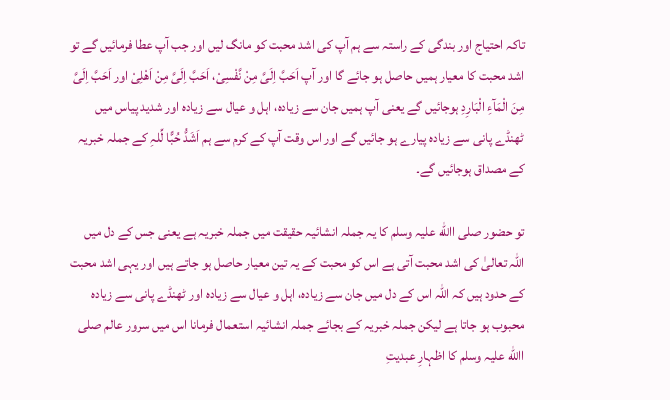تاکہ احتیاج اور بندگی کے راستہ سے ہم آپ کی اشد محبت کو مانگ لیں اور جب آپ عطا فرمائیں گے تو اشد محبت کا معیار ہمیں حاصل ہو جائے گا اور آپ اَحَبَّ اِلَیَّ مِنْ نَّفْسِیْ، اَحَبَّ اِلَیَّ مِنْ اَھْلِیْ اور اَحَبَّ اِلَیَّ مِنَ الْمَآءِ الْبَارِدِ ہوجائیں گے یعنی آپ ہمیں جان سے زیادہ، اہل و عیال سے زیادہ اور شدید پیاس میں ٹھنڈے پانی سے زیادہ پیارے ہو جائیں گے اور اس وقت آپ کے کرم سے ہم اَشَدُّ حُبًّا لِّلہِ کے جملہ خبریہ کے مصداق ہوجائیں گے۔

تو حضور صلی االله علیہ وسلم کا یہ جملہ انشائیہ حقیقت میں جملہ خبریہ ہے یعنی جس کے دل میں اللہ تعالیٰ کی اشد محبت آتی ہے اس کو محبت کے یہ تین معیار حاصل ہو جاتے ہیں اور یہی اشد محبت کے حدود ہیں کہ اللہ اس کے دل میں جان سے زیادہ، اہل و عیال سے زیادہ اور ٹھنڈے پانی سے زیادہ محبوب ہو جاتا ہے لیکن جملہ خبریہ کے بجائے جملہ انشائیہ استعمال فرمانا اس میں سرور عالم صلی االله علیہ وسلم کا اظہارِ عبدیتِ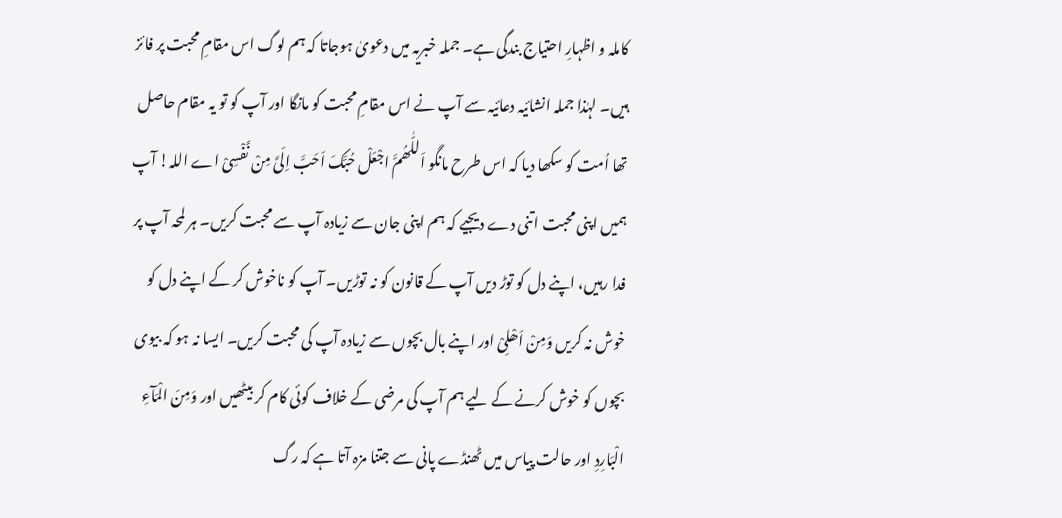کاملہ و اظہارِ احتیاج بندگی ہے۔ جملہ خبریہ میں دعویٰ ہوجاتا کہ ہم لوگ اس مقامِ محبت پر فائز ہیں۔ لہٰذا جملہ انشائیہ دعائیہ سے آپ نے اس مقامِ محبت کو مانگا اور آپ کو تو یہ مقام حاصل تھا اُمت کو سکھا دیا کہ اس طرح مانگو اَللّٰھُمَّ اجْعَلْ حُبَّکَ اَحَبَّ اِلَیَّ مِنْ نَّفْسِیْ اے اللہ! آپ ہمیں اپنی محبت اتنی دے دیجیے کہ ہم اپنی جان سے زیادہ آپ سے محبت کریں۔ ہر لمحہ آپ پر فدا رہیں، اپنے دل کو توڑ دیں آپ کے قانون کو نہ توڑیں۔ آپ کو ناخوش کر کے اپنے دل کو خوش نہ کریں وَمِنْ اَھْلِیْ اور اپنے بال بچوں سے زیادہ آپ کی محبت کریں۔ ایسا نہ ہو کہ بیوی بچوں کو خوش کرنے کے لیے ہم آپ کی مرضی کے خلاف کوئی کام کر بیٹھیں اور وَمِنَ الْمَآءِ الْبَارِدِ اور حالت پیاس میں ٹھنڈے پانی سے جتنا مزہ آتا ہے کہ رگ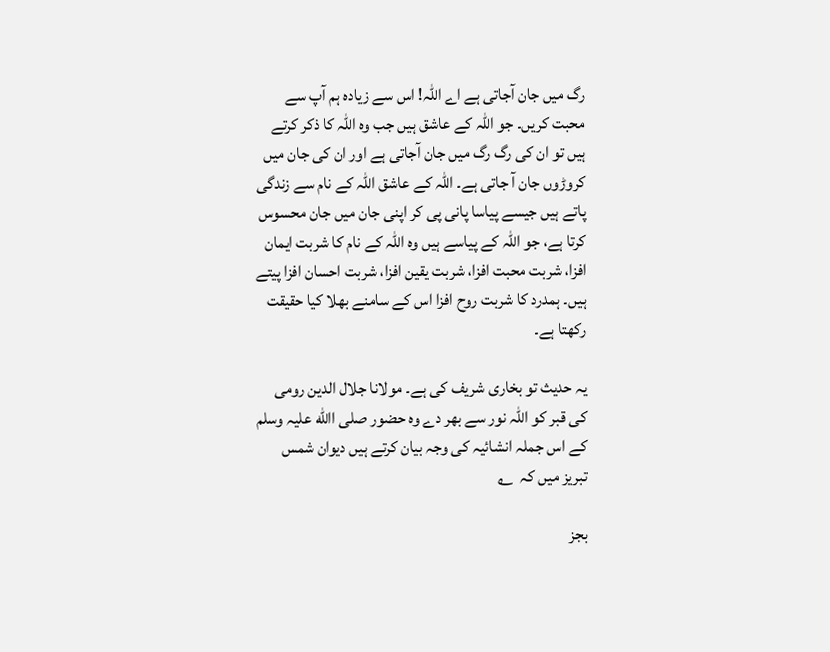رگ میں جان آجاتی ہے اے اللہ! اس سے زیادہ ہم آپ سے محبت کریں۔ جو اللہ کے عاشق ہیں جب وہ اللہ کا ذکر کرتے ہیں تو ان کی رگ رگ میں جان آجاتی ہے اور ان کی جان میں کروڑوں جان آ جاتی ہے۔ اللہ کے عاشق اللہ کے نام سے زندگی پاتے ہیں جیسے پیاسا پانی پی کر اپنی جان میں جان محسوس کرتا ہے، جو اللہ کے پیاسے ہیں وہ اللہ کے نام کا شربت ایمان افزا، شربت محبت افزا، شربت یقین افزا، شربت احسان افزا پیتے ہیں۔ ہمدرد کا شربت روح افزا اس کے سامنے بھلا کیا حقیقت رکھتا ہے۔

یہ حدیث تو بخاری شریف کی ہے۔ مولانا جلال الدین رومی کی قبر کو اللہ نور سے بھر دے وہ حضور صلی االله علیہ وسلم کے اس جملہ انشائیہ کی وجہ بیان کرتے ہیں دیوان شمس تبریز میں کہ  ؎

بجز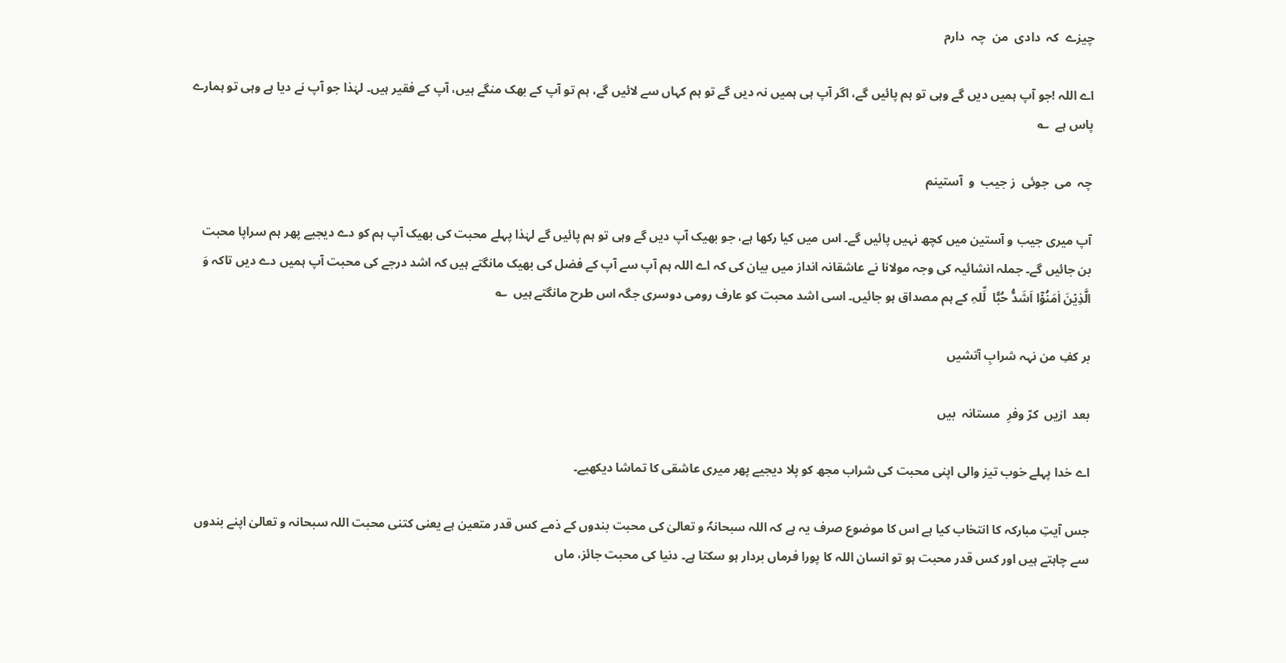چیزے  کہ  دادی  من  چہ  دارم

اے اللہ !جو آپ ہمیں دیں گے وہی تو ہم پائیں گے، اگر آپ ہی ہمیں نہ دیں گے تو ہم کہاں سے لائیں گے، ہم تو آپ کے بھک منگے ہیں، آپ کے فقیر ہیں۔ لہٰذا جو آپ نے دیا ہے وہی تو ہمارے پاس ہے  ؎

چہ  می  جوئی  ز جیب  و  آستینم

آپ میری جیب و آستین میں کچھ نہیں پائیں گے۔ اس میں کیا رکھا ہے، جو بھیک آپ دیں گے وہی تو ہم پائیں گے لہٰذا پہلے محبت کی بھیک آپ ہم کو دے دیجیے پھر ہم سراپا محبت بن جائیں گے۔ جملہ انشائیہ کی وجہ مولانا نے عاشقانہ انداز میں بیان کی کہ اے اللہ ہم آپ سے آپ کے فضل کی بھیک مانگتے ہیں کہ اشد درجے کی محبت آپ ہمیں دے دیں تاکہ وَ الَّذِیۡنَ اٰمَنُوۡۤا اَشَدُّ حُبًّا  لِّلہِ کے ہم مصداق ہو جائیں۔ اسی اشد محبت کو عارف رومی دوسری جگہ اس طرح مانگتے ہیں  ؎

بر کفِ من نہہ شرابِ آتشیں

بعد  ازیں  کرّ وفرِ  مستانہ  بیں

اے خدا پہلے خوب تیز والی اپنی محبت کی شراب مجھ کو پلا دیجیے پھر میری عاشقی کا تماشا دیکھیے۔

جس آیتِ مبارکہ کا انتخاب کیا ہے اس کا موضوع صرف یہ ہے کہ اللہ سبحانہٗ و تعالیٰ کی محبت بندوں کے ذمے کس قدر متعین ہے یعنی کتنی محبت اللہ سبحانہ و تعالیٰ اپنے بندوں سے چاہتے ہیں اور کس قدر محبت ہو تو انسان اللہ کا پورا فرماں بردار ہو سکتا ہے۔ دنیا کی محبت جائز، ماں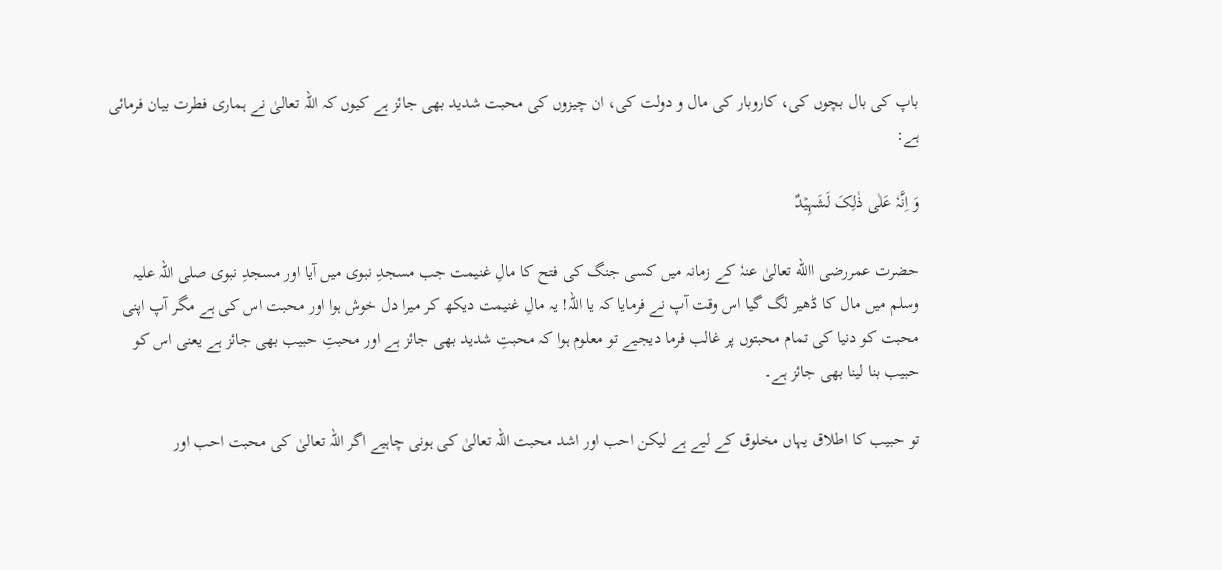باپ کی بال بچوں کی، کاروبار کی مال و دولت کی، ان چیزوں کی محبت شدید بھی جائز ہے کیوں کہ اللہ تعالیٰ نے ہماری فطرت بیان فرمائی ہے:

وَ اِنَّہٗ عَلٰی ذٰلِکَ لَشَہِیۡدٌ

حضرت عمررضی االله تعالیٰ عنہٗ کے زمانہ میں کسی جنگ کی فتح کا مالِ غنیمت جب مسجدِ نبوی میں آیا اور مسجدِ نبوی صلی اللہ علیہ وسلم میں مال کا ڈھیر لگ گیا اس وقت آپ نے فرمایا کہ یا اللہ! یہ مالِ غنیمت دیکھ کر میرا دل خوش ہوا اور محبت اس کی ہے مگر آپ اپنی محبت کو دنیا کی تمام محبتوں پر غالب فرما دیجیے تو معلوم ہوا کہ محبتِ شدید بھی جائز ہے اور محبتِ حبیب بھی جائز ہے یعنی اس کو حبیب بنا لینا بھی جائز ہے۔

تو حبیب کا اطلاق یہاں مخلوق کے لیے ہے لیکن احب اور اشد محبت اللہ تعالیٰ کی ہونی چاہیے اگر اللہ تعالیٰ کی محبت احب اور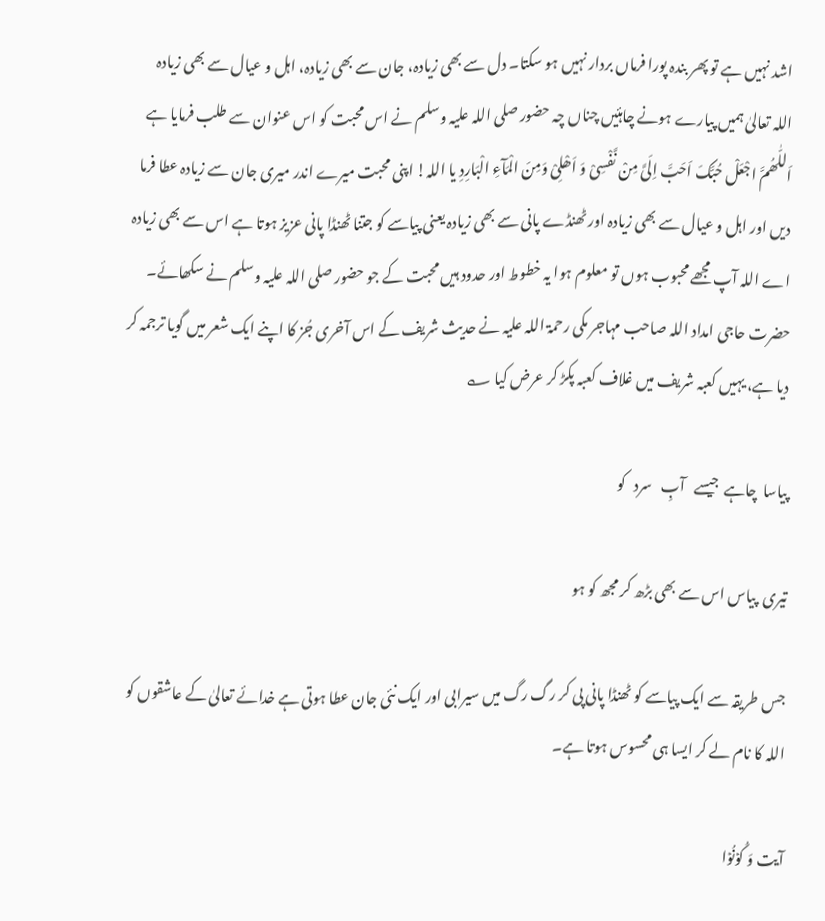اشد نہیں ہے تو پھر بندہ پورا فرماں بردار نہیں ہو سکتا۔ دل سے بھی زیادہ، جان سے بھی زیادہ، اہل و عیال سے بھی زیادہ اللہ تعالیٰ ہمیں پیارے ہونے چاہئیں چناں چہ حضور صلی اللہ علیہ وسلم نے اس محبت کو اس عنوان سے طلب فرمایا ہے اَللّٰھُمَّ اجْعَلْ حُبَّکَ اَحَبَّ اِلَیَّ مِنْ نَّفْسِیْ وَ اَھْلِیْ وَمِنَ الْمَآءِ الْبَارِدِ یا اللہ! اپنی محبت میرے اندر میری جان سے زیادہ عطا فرما دیں اور اہل و عیال سے بھی زیادہ اور ٹھنڈے پانی سے بھی زیادہ یعنی پیاسے کو جتنا ٹھنڈا پانی عزیز ہوتا ہے اس سے بھی زیادہ اے اللہ آپ مجھے محبوب ہوں تو معلوم ہوا یہ خطوط اور حدود ہیں محبت کے جو حضور صلی اللہ علیہ وسلم نے سکھائے۔ حضرت حاجی امداد اللہ صاحب مہاجر مکی رحمۃ اللہ علیہ نے حدیث شریف کے اس آخری جُز کا اپنے ایک شعر میں گویا ترجمہ کر دیا ہے، یہیں کعبہ شریف میں غلاف کعبہ پکڑ کر عرض کیا ؎

پیاسا  چاہے  جیسے   آبِ   سرد   کو

تیری  پیاس اس سے بھی بڑھ کر مجھ کو ہو

جس طریقہ سے ایک پیاسے کو ٹھنڈا پانی پی کر رگ رگ میں سیرابی اور ایک نئی جان عطا ہوتی ہے خدائے تعالیٰ کے عاشقوں کو اللہ کا نام لے کر ایسا ہی محسوس ہوتا ہے۔

آیت وَ کُوۡنُوۡا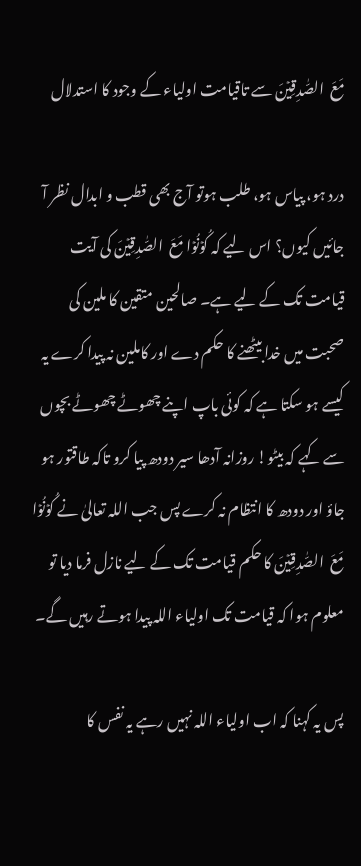مَعَ  الصّٰدِقِیۡنَ سے تاقیامت اولیاء کے وجود کا استدلال

درد ہو، پیاس ہو، طلب ہوتو آج بھی قطب و ابدال نظر آ جائیں کیوں؟ اس لیے کہ کُوۡنُوۡا مَعَ  الصّٰدِقِیۡنَ کی آیت قیامت تک کے لیے ہے۔ صالحین متقین کا ملین کی صحبت میں خدا بیٹھنے کا حکم دے اور کاملین نہ پیدا کرے یہ کیسے ہو سکتا ہے کہ کوئی باپ اپنے چھوٹے چھوٹے بچوں سے کہے کہ بیٹو! روزانہ آدھا سیر دودھ پیا کرو تاکہ طاقتور ہو جاؤ اور دودھ کا انتظام نہ کرے پس جب اللہ تعالیٰ نے کُوۡنُوۡا مَعَ  الصّٰدِقِیۡنَ کا حکم قیامت تک کے لیے نازل فرما دیا تو معلوم ہوا کہ قیامت تک اولیاء اللہ پیدا ہوتے رہیں گے۔

پس یہ کہنا کہ اب اولیاء اللہ نہیں رہے یہ نفس کا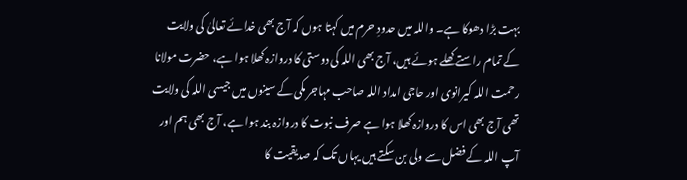بہت بڑا دھوکا ہے۔ واللہ میں حدودِ حرم میں کہتا ہوں کہ آج بھی خدائے تعالیٰ کی ولایت کے تمام راستے کھلے ہوئے ہیں، آج بھی اللہ کی دوستی کا دروازہ کھلا ہوا ہے، حضرت مولانا رحمت اللہ کیرانوی اور حاجی امداد اللہ صاحب مہاجر مکی کے سینوں میں جیسی اللہ کی ولایت تھی آج بھی اس کا دروازہ کھلا ہوا ہے صرف نبوت کا دروازہ بند ہوا ہے، آج بھی ہم اور آپ اللہ کے فضل سے ولی بن سکتے ہیں یہاں تک کہ صدیقیت کا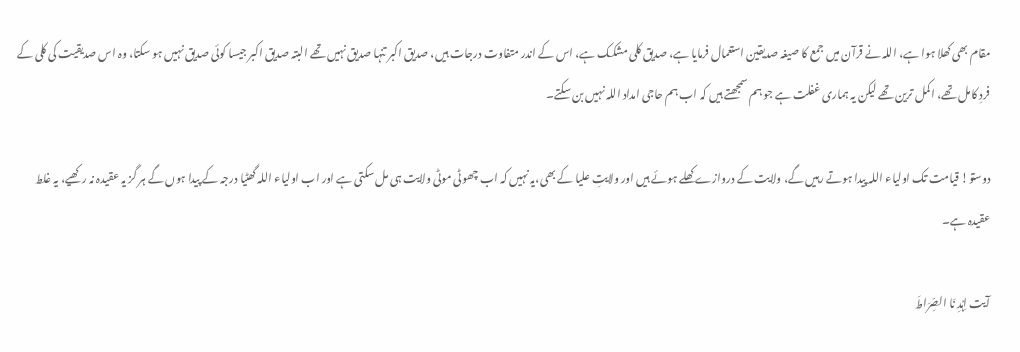مقام بھی کھلا ہوا ہے، اللہ نے قرآن میں جمع کا صیغہ صدیقین استعمال فرمایا ہے، صدیق کلی مشکک ہے، اس کے اندر متفاوت درجات ہیں، صدیق اکبر تنہا صدیق نہیں تھے البتہ صدیق اکبر جیسا کوئی صدیق نہیں ہو سکتا، وہ اس صدیقیت کی کلی کے فردِ کامل تھے، اکمل ترین تھے لیکن یہ ہماری غفلت ہے جو ہم سمجھتے ہیں کہ اب ہم حاجی امداد اللہ نہیں بن سکتے۔

دوستو! قیامت تک اولیاء اللہ پیدا ہوتے رہیں گے، ولایت کے دروازے کھلے ہوئے ہیں اور ولایتِ علیا کے بھی،یہ نہیں کہ اب چھوٹی موٹی ولایت ہی مل سکتی ہے اور اب اولیاء اللہ گھٹیا درجہ کے پیدا ہوں گے ہر گز یہ عقیدہ نہ رکھیے، یہ غلط عقیدہ ہے۔

آیت اِہۡدِ نَا الصِّرَاطَ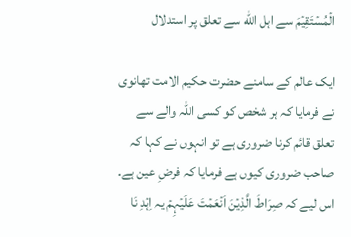الۡمُسۡتَقِیۡمَ سے اہل الله سے تعلق پر استدلال

ایک عالم کے سامنے حضرت حکیم الامت تھانوی نے فرمایا کہ ہر شخص کو کسی اللہ والے سے تعلق قائم کرنا ضروری ہے تو انہوں نے کہا کہ صاحب ضروری کیوں ہے فرمایا کہ فرضِ عین ہے۔ اس لیے کہ صِرَاطَ الَّذِیۡنَ اَنۡعَمۡتَ عَلَیۡہِمۡ یہ اِہۡدِ نَا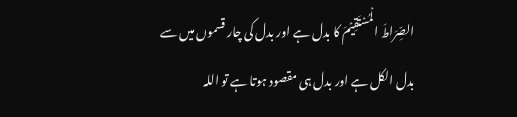الصِّرَاطَ الۡمُسۡتَقِیۡمَ کا بدل ہے اور بدل کی چار قسموں میں سے بدل الکل ہے اور بدل ہی مقصود ہوتا ہے تو اللہ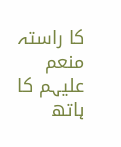کا راستہ منعم علیہم کا ہاتھ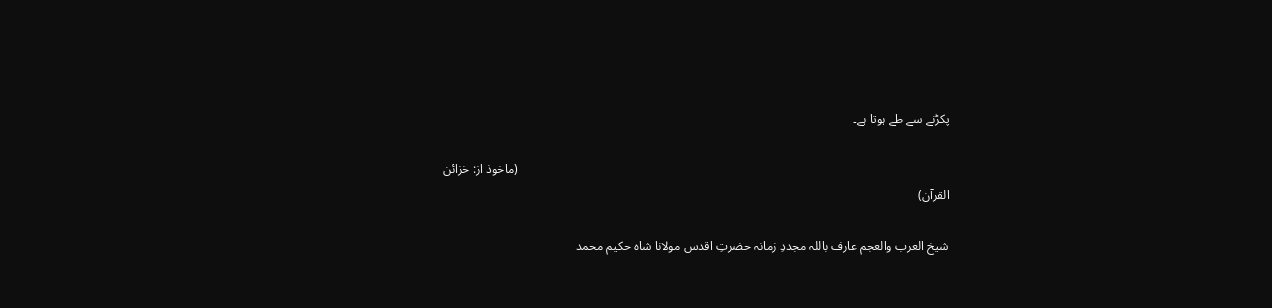پکڑنے سے طے ہوتا ہے۔

                                                                                                                                          (ماخوذ از: خزائن القرآن)

شیخ العرب والعجم عارف باللہ مجددِ زمانہ حضرتِ اقدس مولانا شاہ حکیم محمد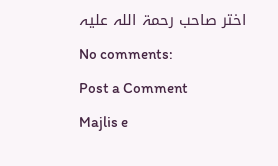اختر صاحب رحمۃ اللہ علیہ

No comments:

Post a Comment

Majlis e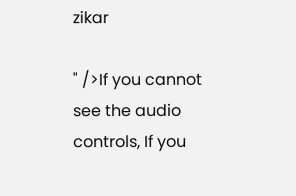zikar

" />If you cannot see the audio controls, If you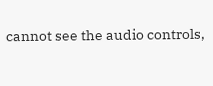cannot see the audio controls,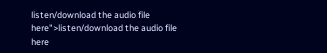listen/download the audio file here">listen/download the audio file here